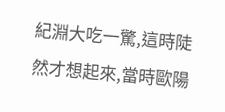紀淵大吃一驚,這時陡然才想起來,當時歐陽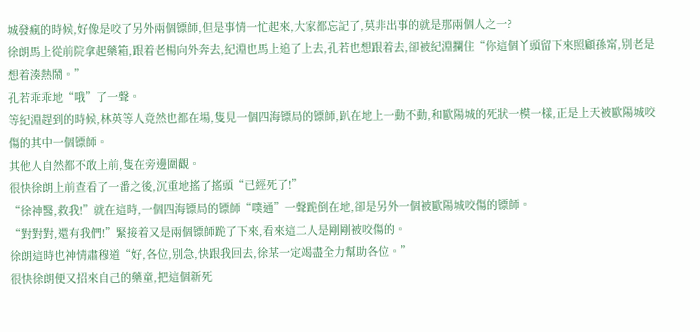城發瘋的時候,好像是咬了另外兩個镖師,但是事情一忙起來,大家都忘記了,莫非出事的就是那兩個人之一?
徐朗馬上從前院拿起藥箱,跟着老楊向外奔去,紀淵也馬上追了上去,孔若也想跟着去,卻被紀淵攔住“你這個丫頭留下來照顧孫甯,别老是想着湊熱鬧。”
孔若乖乖地“哦”了一聲。
等紀淵趕到的時候,林英等人竟然也都在場,隻見一個四海镖局的镖師,趴在地上一動不動,和歐陽城的死狀一模一樣,正是上天被歐陽城咬傷的其中一個镖師。
其他人自然都不敢上前,隻在旁邊圍觀。
很快徐朗上前查看了一番之後,沉重地搖了搖頭“已經死了!”
“徐神醫,救我!”就在這時,一個四海镖局的镖師“噗通”一聲跪倒在地,卻是另外一個被歐陽城咬傷的镖師。
“對對對,還有我們!”緊接着又是兩個镖師跪了下來,看來這二人是剛剛被咬傷的。
徐朗這時也神情肅穆道“好,各位,别急,快跟我回去,徐某一定竭盡全力幫助各位。”
很快徐朗便又招來自己的藥童,把這個新死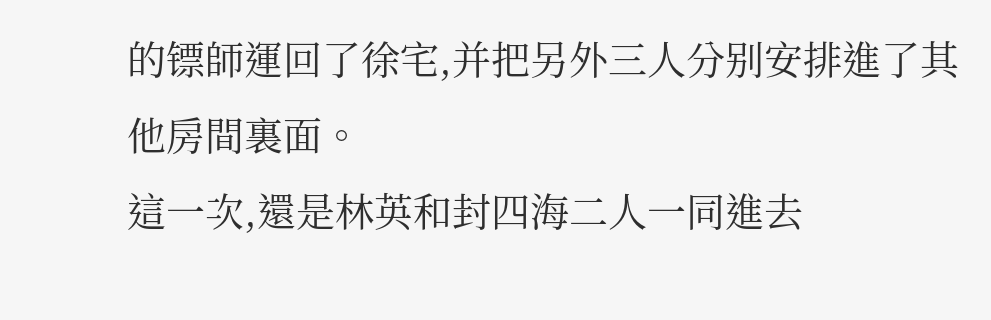的镖師運回了徐宅,并把另外三人分别安排進了其他房間裏面。
這一次,還是林英和封四海二人一同進去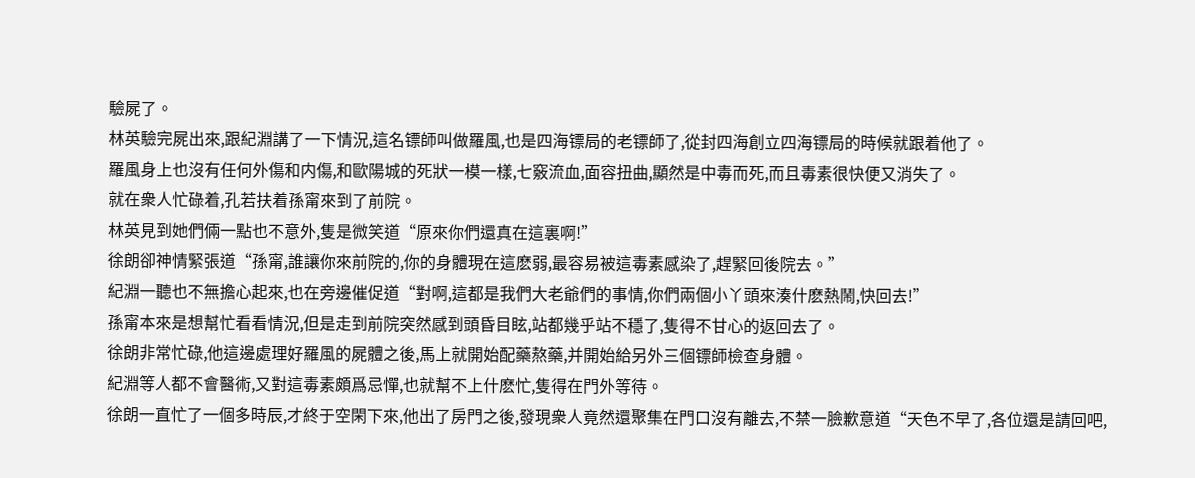驗屍了。
林英驗完屍出來,跟紀淵講了一下情況,這名镖師叫做羅風,也是四海镖局的老镖師了,從封四海創立四海镖局的時候就跟着他了。
羅風身上也沒有任何外傷和内傷,和歐陽城的死狀一模一樣,七竅流血,面容扭曲,顯然是中毒而死,而且毒素很快便又消失了。
就在衆人忙碌着,孔若扶着孫甯來到了前院。
林英見到她們倆一點也不意外,隻是微笑道“原來你們還真在這裏啊!”
徐朗卻神情緊張道“孫甯,誰讓你來前院的,你的身體現在這麽弱,最容易被這毒素感染了,趕緊回後院去。”
紀淵一聽也不無擔心起來,也在旁邊催促道“對啊,這都是我們大老爺們的事情,你們兩個小丫頭來湊什麽熱鬧,快回去!”
孫甯本來是想幫忙看看情況,但是走到前院突然感到頭昏目眩,站都幾乎站不穩了,隻得不甘心的返回去了。
徐朗非常忙碌,他這邊處理好羅風的屍體之後,馬上就開始配藥熬藥,并開始給另外三個镖師檢查身體。
紀淵等人都不會醫術,又對這毒素頗爲忌憚,也就幫不上什麽忙,隻得在門外等待。
徐朗一直忙了一個多時辰,才終于空閑下來,他出了房門之後,發現衆人竟然還聚集在門口沒有離去,不禁一臉歉意道“天色不早了,各位還是請回吧,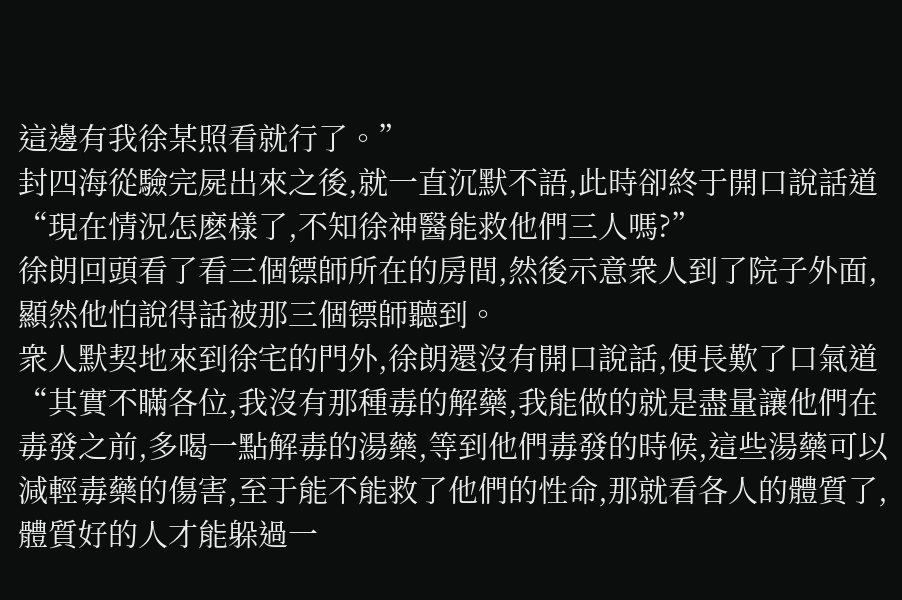這邊有我徐某照看就行了。”
封四海從驗完屍出來之後,就一直沉默不語,此時卻終于開口說話道“現在情況怎麽樣了,不知徐神醫能救他們三人嗎?”
徐朗回頭看了看三個镖師所在的房間,然後示意衆人到了院子外面,顯然他怕說得話被那三個镖師聽到。
衆人默契地來到徐宅的門外,徐朗還沒有開口說話,便長歎了口氣道“其實不瞞各位,我沒有那種毒的解藥,我能做的就是盡量讓他們在毒發之前,多喝一點解毒的湯藥,等到他們毒發的時候,這些湯藥可以減輕毒藥的傷害,至于能不能救了他們的性命,那就看各人的體質了,體質好的人才能躲過一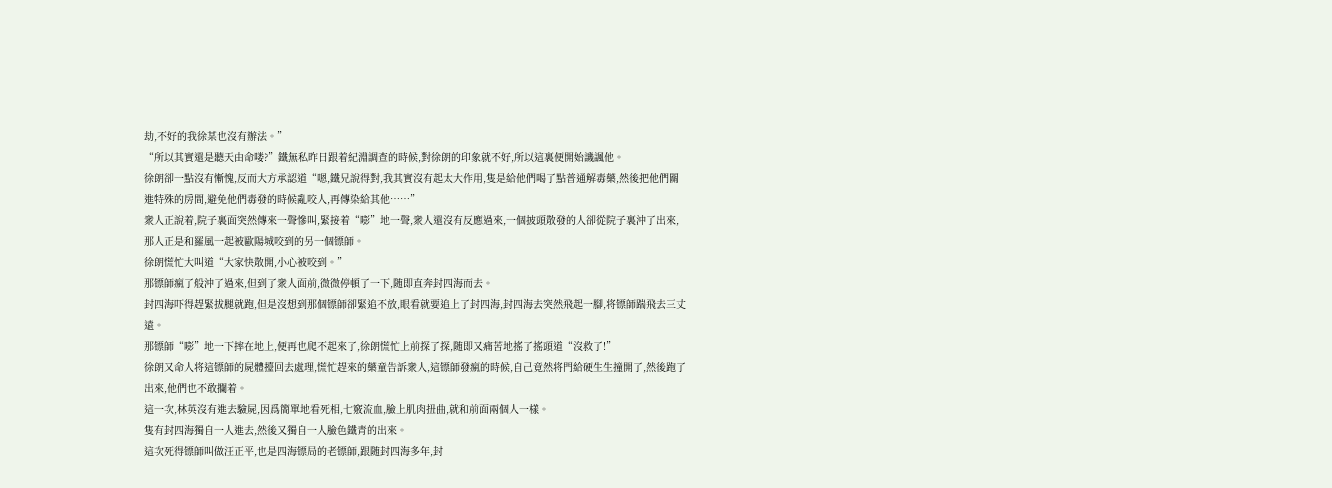劫,不好的我徐某也沒有辦法。”
“所以其實還是聽天由命喽?”鐵無私昨日跟着紀淵調查的時候,對徐朗的印象就不好,所以這裏便開始譏諷他。
徐朗卻一點沒有慚愧,反而大方承認道“嗯,鐵兄說得對,我其實沒有起太大作用,隻是給他們喝了點普通解毒藥,然後把他們關進特殊的房間,避免他們毒發的時候亂咬人,再傳染給其他……”
衆人正說着,院子裏面突然傳來一聲慘叫,緊接着“嘭”地一聲,衆人還沒有反應過來,一個披頭散發的人卻從院子裏沖了出來,那人正是和羅風一起被歐陽城咬到的另一個镖師。
徐朗慌忙大叫道“大家快散開,小心被咬到。”
那镖師瘋了般沖了過來,但到了衆人面前,微微停頓了一下,随即直奔封四海而去。
封四海吓得趕緊拔腿就跑,但是沒想到那個镖師卻緊追不放,眼看就要追上了封四海,封四海去突然飛起一腳,将镖師踹飛去三丈遠。
那镖師“嘭”地一下摔在地上,便再也爬不起來了,徐朗慌忙上前探了探,随即又痛苦地搖了搖頭道“沒救了!”
徐朗又命人将這镖師的屍體擡回去處理,慌忙趕來的藥童告訴衆人,這镖師發瘋的時候,自己竟然将門給硬生生撞開了,然後跑了出來,他們也不敢攔着。
這一次,林英沒有進去驗屍,因爲簡單地看死相,七竅流血,臉上肌肉扭曲,就和前面兩個人一樣。
隻有封四海獨自一人進去,然後又獨自一人臉色鐵青的出來。
這次死得镖師叫做汪正平,也是四海镖局的老镖師,跟随封四海多年,封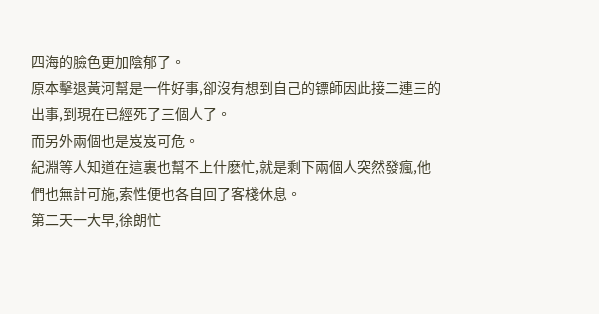四海的臉色更加陰郁了。
原本擊退黃河幫是一件好事,卻沒有想到自己的镖師因此接二連三的出事,到現在已經死了三個人了。
而另外兩個也是岌岌可危。
紀淵等人知道在這裏也幫不上什麽忙,就是剩下兩個人突然發瘋,他們也無計可施,索性便也各自回了客棧休息。
第二天一大早,徐朗忙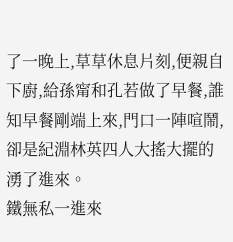了一晚上,草草休息片刻,便親自下廚,給孫甯和孔若做了早餐,誰知早餐剛端上來,門口一陣喧鬧,卻是紀淵林英四人大搖大擺的湧了進來。
鐵無私一進來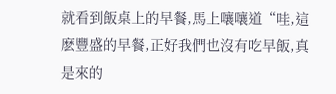就看到飯桌上的早餐,馬上嚷嚷道“哇,這麽豐盛的早餐,正好我們也沒有吃早飯,真是來的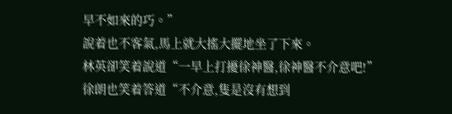早不如來的巧。”
說着也不客氣,馬上就大搖大擺地坐了下來。
林英卻笑着說道“一早上打擾徐神醫,徐神醫不介意吧!”
徐朗也笑着答道“不介意,隻是沒有想到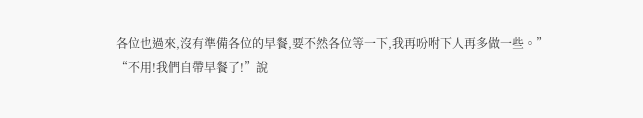各位也過來,沒有準備各位的早餐,要不然各位等一下,我再吩咐下人再多做一些。”
“不用!我們自帶早餐了!”說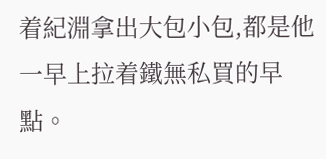着紀淵拿出大包小包,都是他一早上拉着鐵無私買的早點。